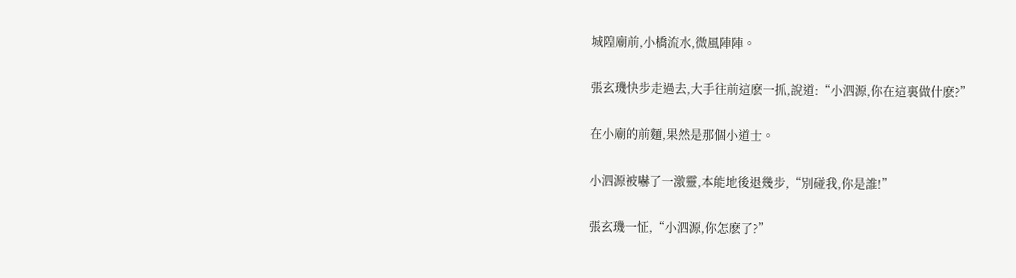城隍廟前,小橋流水,微風陣陣。

張玄璣快步走過去,大手往前這麽一抓,說道:“小泗源,你在這裏做什麽?”

在小廟的前麵,果然是那個小道士。

小泗源被嚇了一激靈,本能地後退幾步,“別碰我,你是誰!”

張玄璣一怔,“小泗源,你怎麽了?”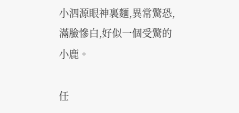小泗源眼神裏麵,異常驚恐,滿臉慘白,好似一個受驚的小鹿。

任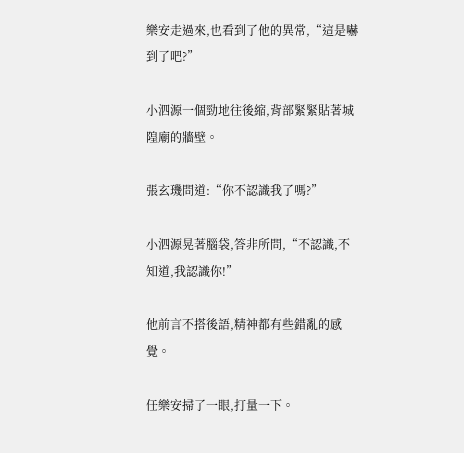樂安走過來,也看到了他的異常,“這是嚇到了吧?”

小泗源一個勁地往後縮,背部緊緊貼著城隍廟的牆壁。

張玄璣問道:“你不認識我了嗎?”

小泗源晃著腦袋,答非所問,“不認識,不知道,我認識你!”

他前言不搭後語,精神都有些錯亂的感覺。

任樂安掃了一眼,打量一下。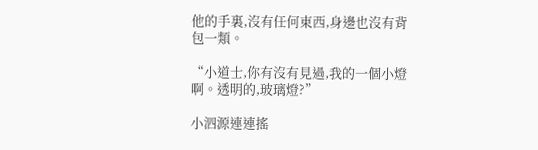他的手裏,沒有任何東西,身邊也沒有背包一類。

“小道士,你有沒有見過,我的一個小燈啊。透明的,玻璃燈?”

小泗源連連搖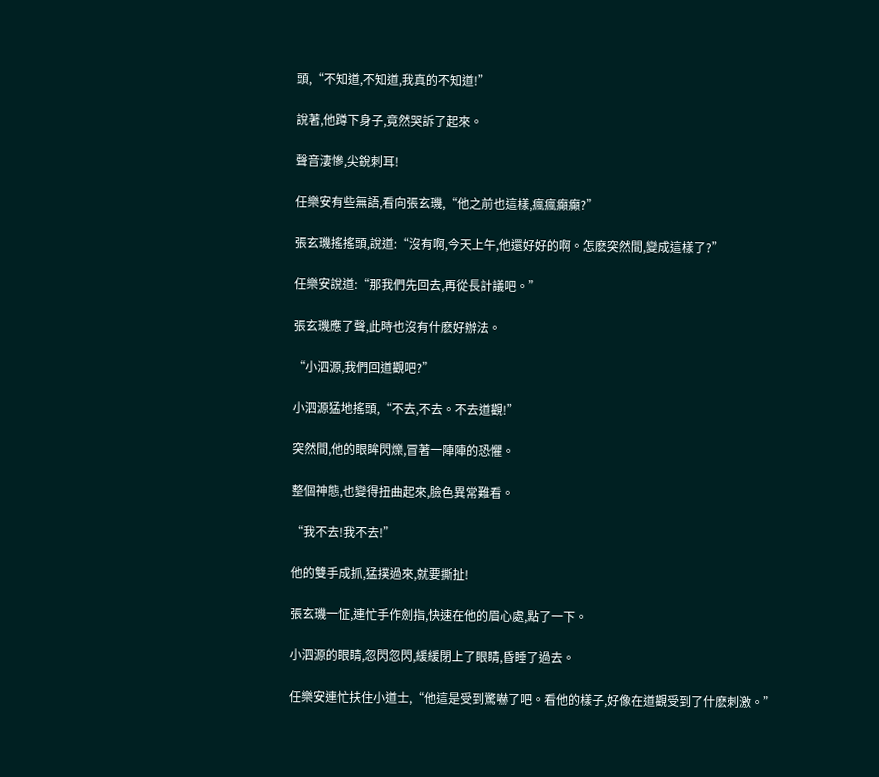頭,“不知道,不知道,我真的不知道!”

說著,他蹲下身子,竟然哭訴了起來。

聲音淒慘,尖銳刺耳!

任樂安有些無語,看向張玄璣,“他之前也這樣,瘋瘋癲癲?”

張玄璣搖搖頭,說道:“沒有啊,今天上午,他還好好的啊。怎麽突然間,變成這樣了?”

任樂安說道:“那我們先回去,再從長計議吧。”

張玄璣應了聲,此時也沒有什麽好辦法。

“小泗源,我們回道觀吧?”

小泗源猛地搖頭,“不去,不去。不去道觀!”

突然間,他的眼眸閃爍,冒著一陣陣的恐懼。

整個神態,也變得扭曲起來,臉色異常難看。

“我不去!我不去!”

他的雙手成抓,猛撲過來,就要撕扯!

張玄璣一怔,連忙手作劍指,快速在他的眉心處,點了一下。

小泗源的眼睛,忽閃忽閃,緩緩閉上了眼睛,昏睡了過去。

任樂安連忙扶住小道士,“他這是受到驚嚇了吧。看他的樣子,好像在道觀受到了什麽刺激。”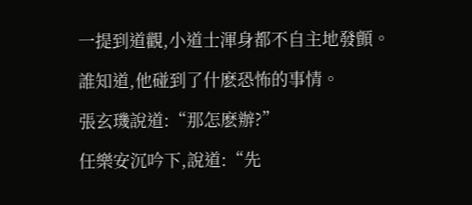一提到道觀,小道士渾身都不自主地發顫。

誰知道,他碰到了什麽恐怖的事情。

張玄璣說道:“那怎麽辦?”

任樂安沉吟下,說道:“先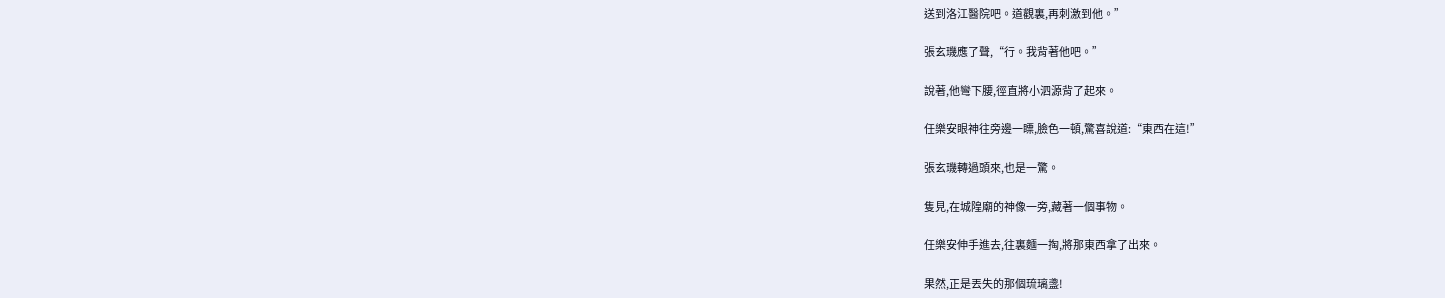送到洛江醫院吧。道觀裏,再刺激到他。”

張玄璣應了聲,“行。我背著他吧。”

說著,他彎下腰,徑直將小泗源背了起來。

任樂安眼神往旁邊一瞟,臉色一頓,驚喜說道:“東西在這!”

張玄璣轉過頭來,也是一驚。

隻見,在城隍廟的神像一旁,藏著一個事物。

任樂安伸手進去,往裏麵一掏,將那東西拿了出來。

果然,正是丟失的那個琉璃盞!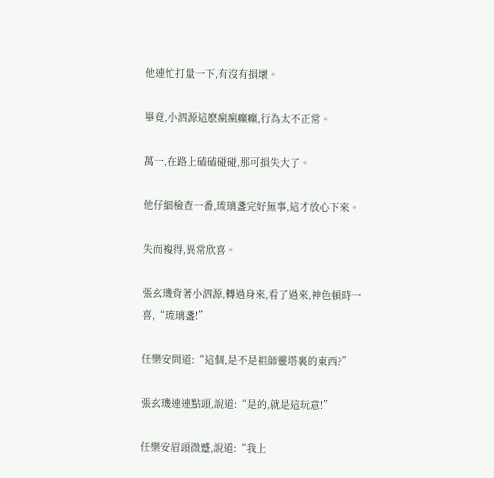他連忙打量一下,有沒有損壞。

畢竟,小泗源這麽瘋瘋癲癲,行為太不正常。

萬一,在路上磕磕碰碰,那可損失大了。

他仔細檢查一番,琉璃盞完好無事,這才放心下來。

失而複得,異常欣喜。

張玄璣背著小泗源,轉過身來,看了過來,神色頓時一喜,“琉璃盞!”

任樂安問道:“這個,是不是祖師靈塔裏的東西?”

張玄璣連連點頭,說道:“是的,就是這玩意!”

任樂安眉頭微蹙,說道:“我上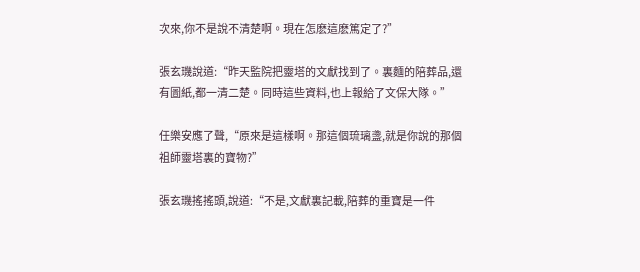次來,你不是說不清楚啊。現在怎麽這麽篤定了?”

張玄璣說道:“昨天監院把靈塔的文獻找到了。裏麵的陪葬品,還有圖紙,都一清二楚。同時這些資料,也上報給了文保大隊。”

任樂安應了聲,“原來是這樣啊。那這個琉璃盞,就是你說的那個祖師靈塔裏的寶物?”

張玄璣搖搖頭,說道:“不是,文獻裏記載,陪葬的重寶是一件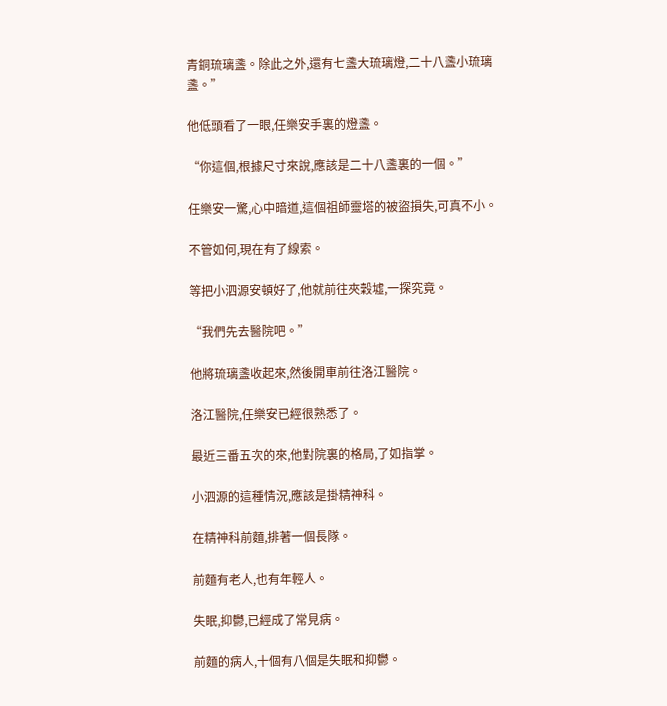青銅琉璃盞。除此之外,還有七盞大琉璃燈,二十八盞小琉璃盞。”

他低頭看了一眼,任樂安手裏的燈盞。

“你這個,根據尺寸來說,應該是二十八盞裏的一個。”

任樂安一驚,心中暗道,這個祖師靈塔的被盜損失,可真不小。

不管如何,現在有了線索。

等把小泗源安頓好了,他就前往夾穀墟,一探究竟。

“我們先去醫院吧。”

他將琉璃盞收起來,然後開車前往洛江醫院。

洛江醫院,任樂安已經很熟悉了。

最近三番五次的來,他對院裏的格局,了如指掌。

小泗源的這種情況,應該是掛精神科。

在精神科前麵,排著一個長隊。

前麵有老人,也有年輕人。

失眠,抑鬱,已經成了常見病。

前麵的病人,十個有八個是失眠和抑鬱。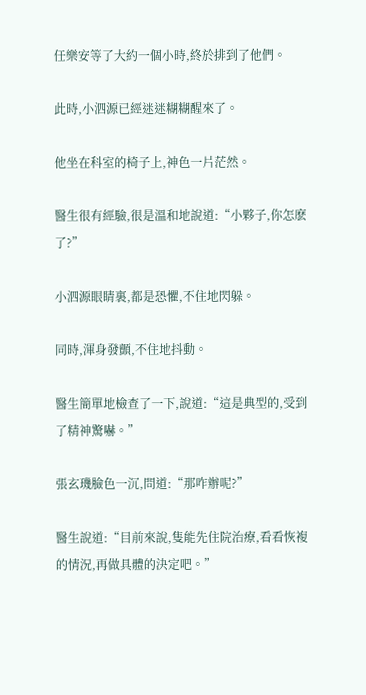任樂安等了大約一個小時,終於排到了他們。

此時,小泗源已經迷迷糊糊醒來了。

他坐在科室的椅子上,神色一片茫然。

醫生很有經驗,很是溫和地說道:“小夥子,你怎麽了?”

小泗源眼睛裏,都是恐懼,不住地閃躲。

同時,渾身發顫,不住地抖動。

醫生簡單地檢查了一下,說道:“這是典型的,受到了精神驚嚇。”

張玄璣臉色一沉,問道:“那咋辦呢?”

醫生說道:“目前來說,隻能先住院治療,看看恢複的情況,再做具體的決定吧。”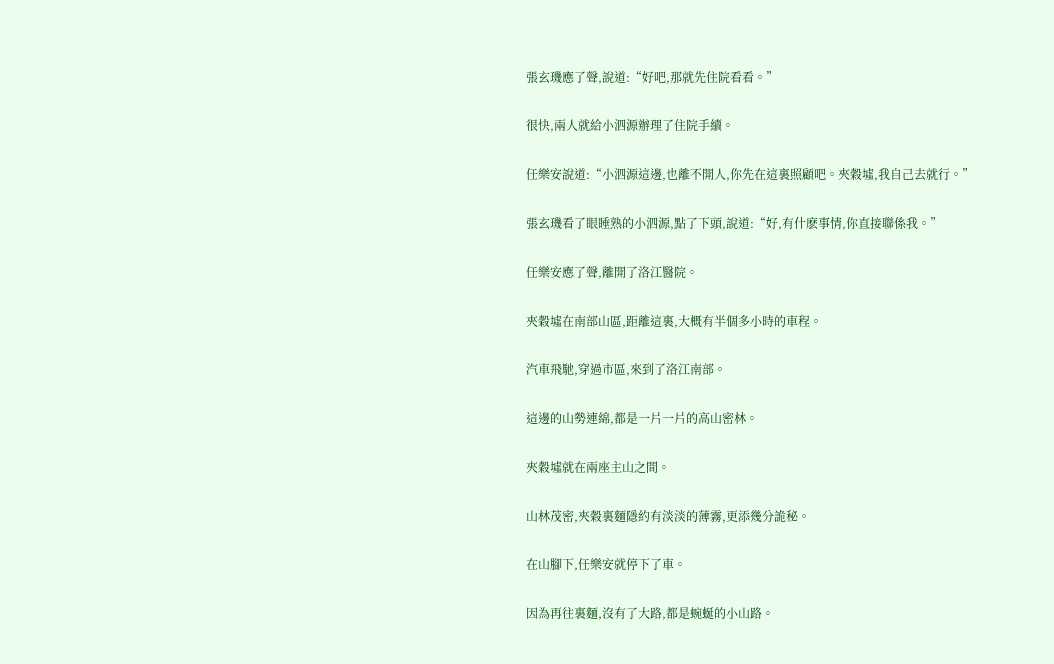張玄璣應了聲,說道:“好吧,那就先住院看看。”

很快,兩人就給小泗源辦理了住院手續。

任樂安說道:“小泗源這邊,也離不開人,你先在這裏照顧吧。夾穀墟,我自己去就行。”

張玄璣看了眼睡熟的小泗源,點了下頭,說道:“好,有什麽事情,你直接聯係我。”

任樂安應了聲,離開了洛江醫院。

夾穀墟在南部山區,距離這裏,大概有半個多小時的車程。

汽車飛馳,穿過市區,來到了洛江南部。

這邊的山勢連綿,都是一片一片的高山密林。

夾穀墟就在兩座主山之間。

山林茂密,夾穀裏麵隱約有淡淡的薄霧,更添幾分詭秘。

在山腳下,任樂安就停下了車。

因為再往裏麵,沒有了大路,都是蜿蜒的小山路。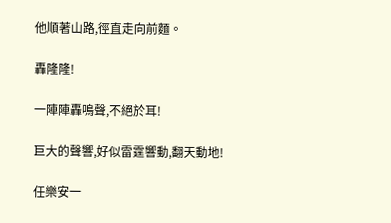他順著山路,徑直走向前麵。

轟隆隆!

一陣陣轟鳴聲,不絕於耳!

巨大的聲響,好似雷霆響動,翻天動地!

任樂安一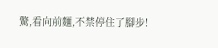驚,看向前麵,不禁停住了腳步!